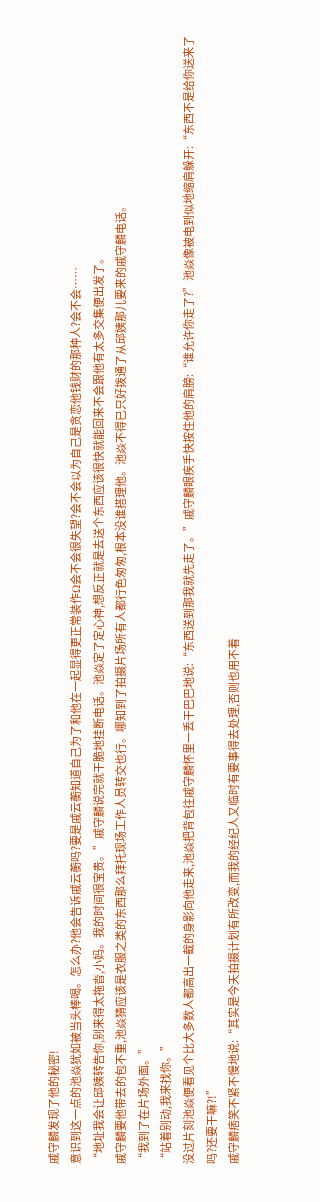戚守麟发现了他的秘密!
意识到这一点的池焱犹如被当头棒喝。怎么办?他会告诉戚云蘅吗?要是戚云蘅知道自己为了和他在一起显得更正常装作Ω会不会很失望?会不会以为自己是贪恋他钱财的那种人?会不会……
“地址我会让邱姨转告你,别来得太拖沓,小妈。我的时间很宝贵。”戚守麟说完就干脆地挂断电话。池焱定了定心神,想反正就是去送个东西应该很快就能回来不会跟他有太多交集便出发了。
戚守麟要他带去的包不重,池焱猜应该是衣服之类的东西那么拜托现场工作人员转交也行。哪知到了拍摄片场所有人都行色匆匆,根本没谁搭理他。池焱不得已只好拨通了从邱姨那儿要来的戚守麟电话。
“我到了在片场外面。”
“站着别动,我来找你。”
没过片刻池焱便看见个比大多数人都高出一截的身影向他走来,池焱把背包往戚守麟怀里一丢干巴巴地说:“东西送到那我就先走了。”戚守麟眼疾手快按住他的肩膀:“谁允许你走了?”池焱像被电到似地缩肩躲开:“东西不是给你送来了吗?还要干嘛?!”
戚守麟痞笑不紧不慢地说:“其实是今天拍摄计划有所改变,而我的经纪人又临时有要事得去处理,否则也用不着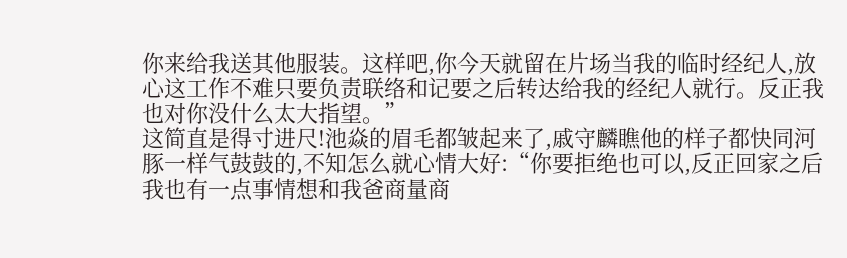你来给我送其他服装。这样吧,你今天就留在片场当我的临时经纪人,放心这工作不难只要负责联络和记要之后转达给我的经纪人就行。反正我也对你没什么太大指望。”
这简直是得寸进尺!池焱的眉毛都皱起来了,戚守麟瞧他的样子都快同河豚一样气鼓鼓的,不知怎么就心情大好:“你要拒绝也可以,反正回家之后我也有一点事情想和我爸商量商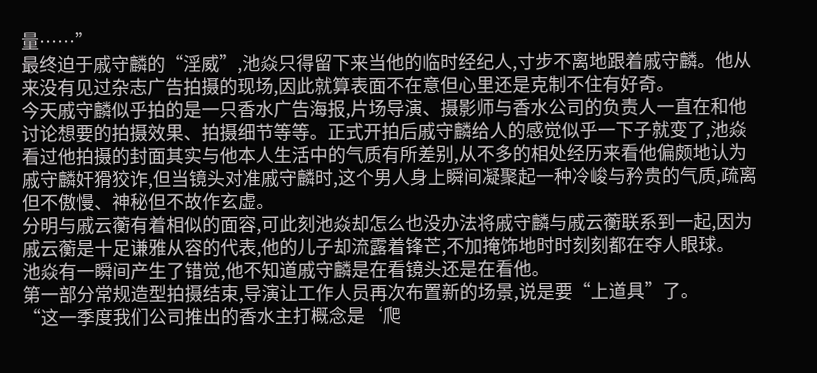量……”
最终迫于戚守麟的“淫威”,池焱只得留下来当他的临时经纪人,寸步不离地跟着戚守麟。他从来没有见过杂志广告拍摄的现场,因此就算表面不在意但心里还是克制不住有好奇。
今天戚守麟似乎拍的是一只香水广告海报,片场导演、摄影师与香水公司的负责人一直在和他讨论想要的拍摄效果、拍摄细节等等。正式开拍后戚守麟给人的感觉似乎一下子就变了,池焱看过他拍摄的封面其实与他本人生活中的气质有所差别,从不多的相处经历来看他偏颇地认为戚守麟奸猾狡诈,但当镜头对准戚守麟时,这个男人身上瞬间凝聚起一种冷峻与矜贵的气质,疏离但不傲慢、神秘但不故作玄虚。
分明与戚云蘅有着相似的面容,可此刻池焱却怎么也没办法将戚守麟与戚云蘅联系到一起,因为戚云蘅是十足谦雅从容的代表,他的儿子却流露着锋芒,不加掩饰地时时刻刻都在夺人眼球。
池焱有一瞬间产生了错觉,他不知道戚守麟是在看镜头还是在看他。
第一部分常规造型拍摄结束,导演让工作人员再次布置新的场景,说是要“上道具”了。
“这一季度我们公司推出的香水主打概念是‘爬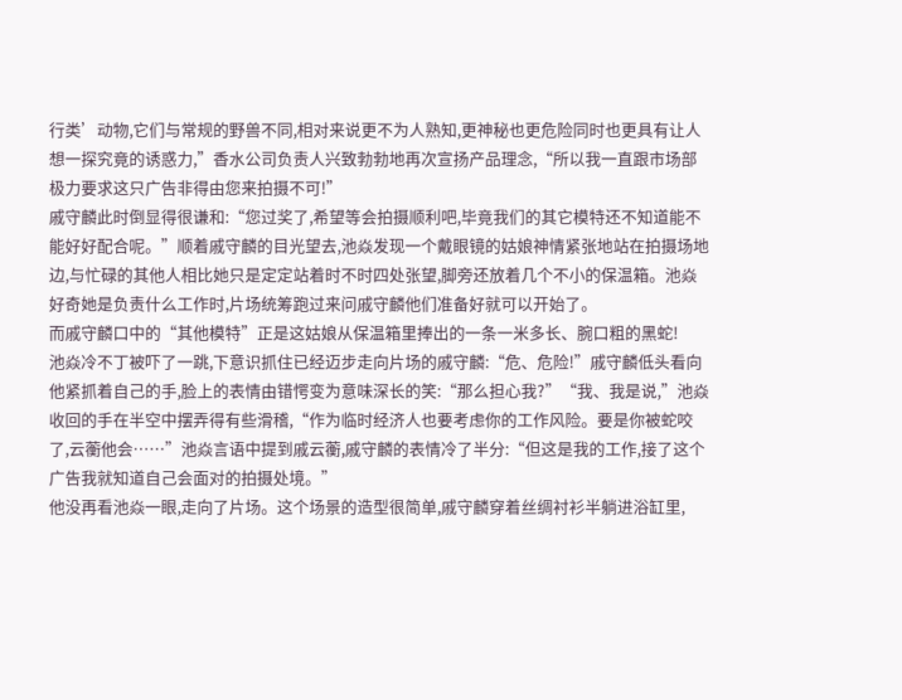行类’动物,它们与常规的野兽不同,相对来说更不为人熟知,更神秘也更危险同时也更具有让人想一探究竟的诱惑力,”香水公司负责人兴致勃勃地再次宣扬产品理念,“所以我一直跟市场部极力要求这只广告非得由您来拍摄不可!”
戚守麟此时倒显得很谦和:“您过奖了,希望等会拍摄顺利吧,毕竟我们的其它模特还不知道能不能好好配合呢。”顺着戚守麟的目光望去,池焱发现一个戴眼镜的姑娘神情紧张地站在拍摄场地边,与忙碌的其他人相比她只是定定站着时不时四处张望,脚旁还放着几个不小的保温箱。池焱好奇她是负责什么工作时,片场统筹跑过来问戚守麟他们准备好就可以开始了。
而戚守麟口中的“其他模特”正是这姑娘从保温箱里捧出的一条一米多长、腕口粗的黑蛇!
池焱冷不丁被吓了一跳,下意识抓住已经迈步走向片场的戚守麟:“危、危险!”戚守麟低头看向他紧抓着自己的手,脸上的表情由错愕变为意味深长的笑:“那么担心我?”“我、我是说,”池焱收回的手在半空中摆弄得有些滑稽,“作为临时经济人也要考虑你的工作风险。要是你被蛇咬了,云蘅他会……”池焱言语中提到戚云蘅,戚守麟的表情冷了半分:“但这是我的工作,接了这个广告我就知道自己会面对的拍摄处境。”
他没再看池焱一眼,走向了片场。这个场景的造型很简单,戚守麟穿着丝绸衬衫半躺进浴缸里,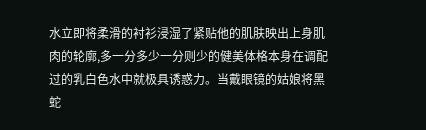水立即将柔滑的衬衫浸湿了紧贴他的肌肤映出上身肌肉的轮廓,多一分多少一分则少的健美体格本身在调配过的乳白色水中就极具诱惑力。当戴眼镜的姑娘将黑蛇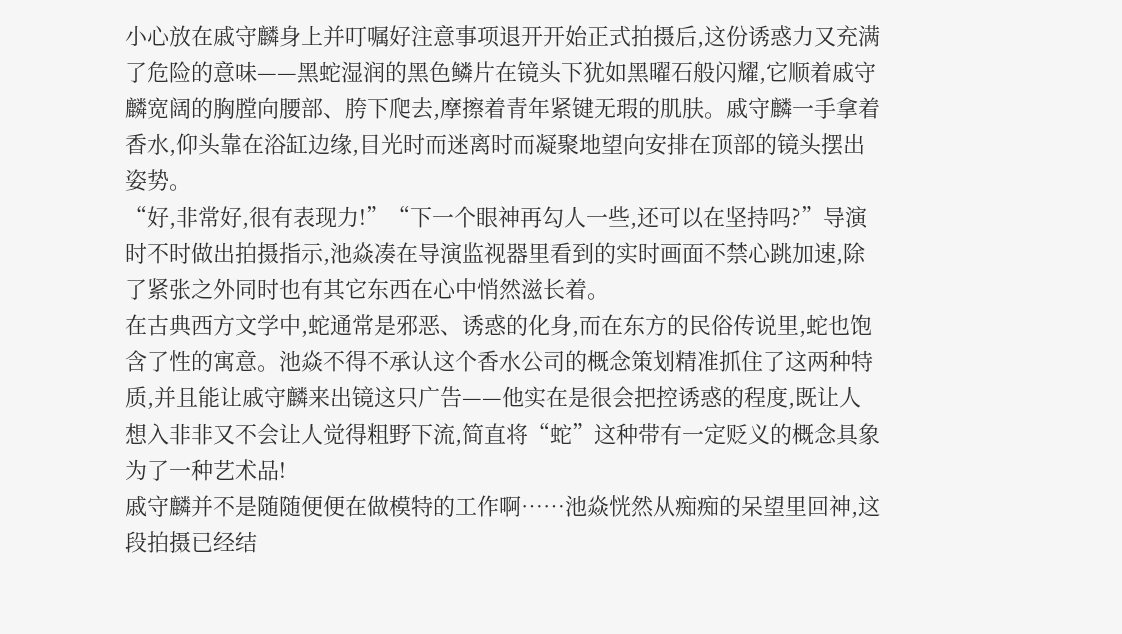小心放在戚守麟身上并叮嘱好注意事项退开开始正式拍摄后,这份诱惑力又充满了危险的意味——黑蛇湿润的黑色鳞片在镜头下犹如黑曜石般闪耀,它顺着戚守麟宽阔的胸膛向腰部、胯下爬去,摩擦着青年紧键无瑕的肌肤。戚守麟一手拿着香水,仰头靠在浴缸边缘,目光时而迷离时而凝聚地望向安排在顶部的镜头摆出姿势。
“好,非常好,很有表现力!”“下一个眼神再勾人一些,还可以在坚持吗?”导演时不时做出拍摄指示,池焱凑在导演监视器里看到的实时画面不禁心跳加速,除了紧张之外同时也有其它东西在心中悄然滋长着。
在古典西方文学中,蛇通常是邪恶、诱惑的化身,而在东方的民俗传说里,蛇也饱含了性的寓意。池焱不得不承认这个香水公司的概念策划精准抓住了这两种特质,并且能让戚守麟来出镜这只广告——他实在是很会把控诱惑的程度,既让人想入非非又不会让人觉得粗野下流,简直将“蛇”这种带有一定贬义的概念具象为了一种艺术品!
戚守麟并不是随随便便在做模特的工作啊……池焱恍然从痴痴的呆望里回神,这段拍摄已经结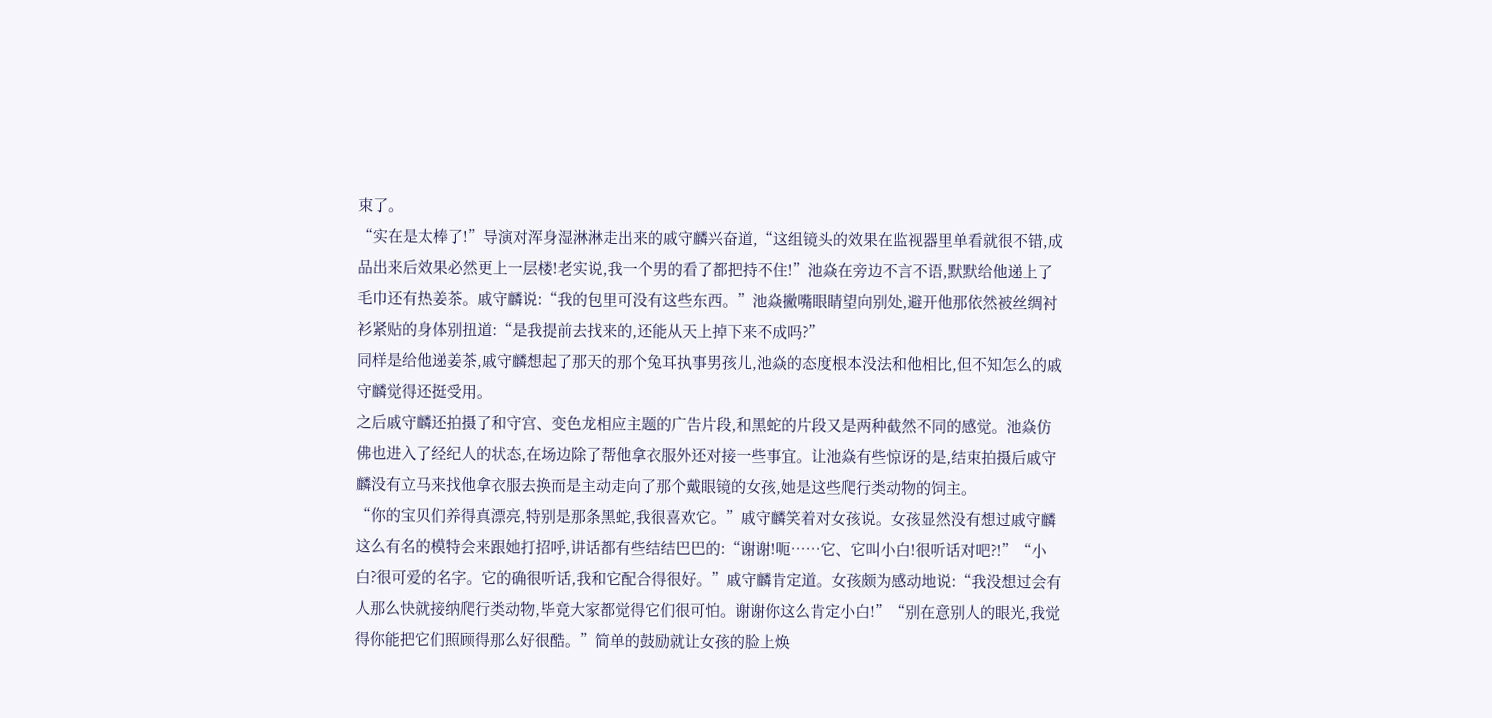束了。
“实在是太棒了!”导演对浑身湿淋淋走出来的戚守麟兴奋道,“这组镜头的效果在监视器里单看就很不错,成品出来后效果必然更上一层楼!老实说,我一个男的看了都把持不住!”池焱在旁边不言不语,默默给他递上了毛巾还有热姜茶。戚守麟说:“我的包里可没有这些东西。”池焱撇嘴眼睛望向别处,避开他那依然被丝绸衬衫紧贴的身体别扭道:“是我提前去找来的,还能从天上掉下来不成吗?”
同样是给他递姜茶,戚守麟想起了那天的那个兔耳执事男孩儿,池焱的态度根本没法和他相比,但不知怎么的戚守麟觉得还挺受用。
之后戚守麟还拍摄了和守宫、变色龙相应主题的广告片段,和黑蛇的片段又是两种截然不同的感觉。池焱仿佛也进入了经纪人的状态,在场边除了帮他拿衣服外还对接一些事宜。让池焱有些惊讶的是,结束拍摄后戚守麟没有立马来找他拿衣服去换而是主动走向了那个戴眼镜的女孩,她是这些爬行类动物的饲主。
“你的宝贝们养得真漂亮,特别是那条黑蛇,我很喜欢它。”戚守麟笑着对女孩说。女孩显然没有想过戚守麟这么有名的模特会来跟她打招呼,讲话都有些结结巴巴的:“谢谢!呃……它、它叫小白!很听话对吧?!”“小白?很可爱的名字。它的确很听话,我和它配合得很好。”戚守麟肯定道。女孩颇为感动地说:“我没想过会有人那么快就接纳爬行类动物,毕竟大家都觉得它们很可怕。谢谢你这么肯定小白!”“别在意别人的眼光,我觉得你能把它们照顾得那么好很酷。”简单的鼓励就让女孩的脸上焕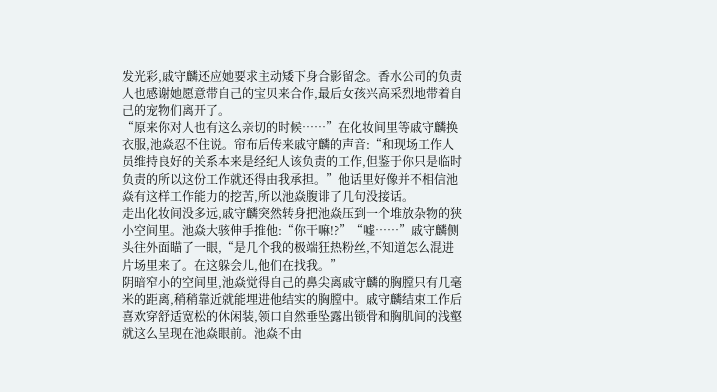发光彩,戚守麟还应她要求主动矮下身合影留念。香水公司的负责人也感谢她愿意带自己的宝贝来合作,最后女孩兴高采烈地带着自己的宠物们离开了。
“原来你对人也有这么亲切的时候……”在化妆间里等戚守麟换衣服,池焱忍不住说。帘布后传来戚守麟的声音:“和现场工作人员维持良好的关系本来是经纪人该负责的工作,但鉴于你只是临时负责的所以这份工作就还得由我承担。”他话里好像并不相信池焱有这样工作能力的挖苦,所以池焱腹诽了几句没接话。
走出化妆间没多远,戚守麟突然转身把池焱压到一个堆放杂物的狭小空间里。池焱大骇伸手推他:“你干嘛!?”“嘘……”戚守麟侧头往外面瞄了一眼,“是几个我的极端狂热粉丝,不知道怎么混进片场里来了。在这躲会儿,他们在找我。”
阴暗窄小的空间里,池焱觉得自己的鼻尖离戚守麟的胸膛只有几毫米的距离,稍稍靠近就能埋进他结实的胸膛中。戚守麟结束工作后喜欢穿舒适宽松的休闲装,领口自然垂坠露出锁骨和胸肌间的浅壑就这么呈现在池焱眼前。池焱不由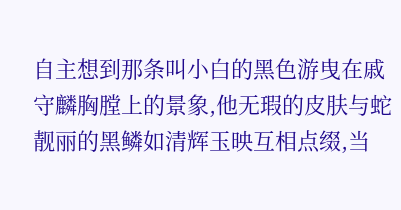自主想到那条叫小白的黑色游曳在戚守麟胸膛上的景象,他无瑕的皮肤与蛇靓丽的黑鳞如清辉玉映互相点缀,当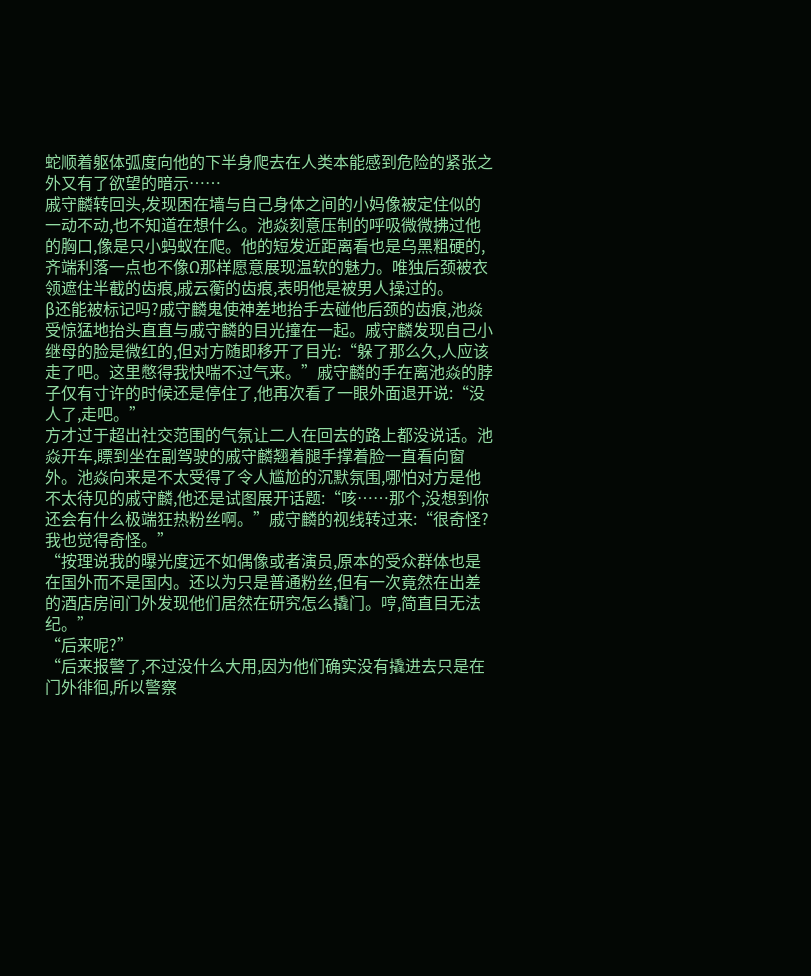蛇顺着躯体弧度向他的下半身爬去在人类本能感到危险的紧张之外又有了欲望的暗示……
戚守麟转回头,发现困在墙与自己身体之间的小妈像被定住似的一动不动,也不知道在想什么。池焱刻意压制的呼吸微微拂过他的胸口,像是只小蚂蚁在爬。他的短发近距离看也是乌黑粗硬的,齐端利落一点也不像Ω那样愿意展现温软的魅力。唯独后颈被衣领遮住半截的齿痕,戚云蘅的齿痕,表明他是被男人操过的。
β还能被标记吗?戚守麟鬼使神差地抬手去碰他后颈的齿痕,池焱受惊猛地抬头直直与戚守麟的目光撞在一起。戚守麟发现自己小继母的脸是微红的,但对方随即移开了目光:“躲了那么久,人应该走了吧。这里憋得我快喘不过气来。”戚守麟的手在离池焱的脖子仅有寸许的时候还是停住了,他再次看了一眼外面退开说:“没人了,走吧。”
方才过于超出社交范围的气氛让二人在回去的路上都没说话。池焱开车,瞟到坐在副驾驶的戚守麟翘着腿手撑着脸一直看向窗外。池焱向来是不太受得了令人尴尬的沉默氛围,哪怕对方是他不太待见的戚守麟,他还是试图展开话题:“咳……那个,没想到你还会有什么极端狂热粉丝啊。”戚守麟的视线转过来:“很奇怪?我也觉得奇怪。”
“按理说我的曝光度远不如偶像或者演员,原本的受众群体也是在国外而不是国内。还以为只是普通粉丝,但有一次竟然在出差的酒店房间门外发现他们居然在研究怎么撬门。哼,简直目无法纪。”
“后来呢?”
“后来报警了,不过没什么大用,因为他们确实没有撬进去只是在门外徘徊,所以警察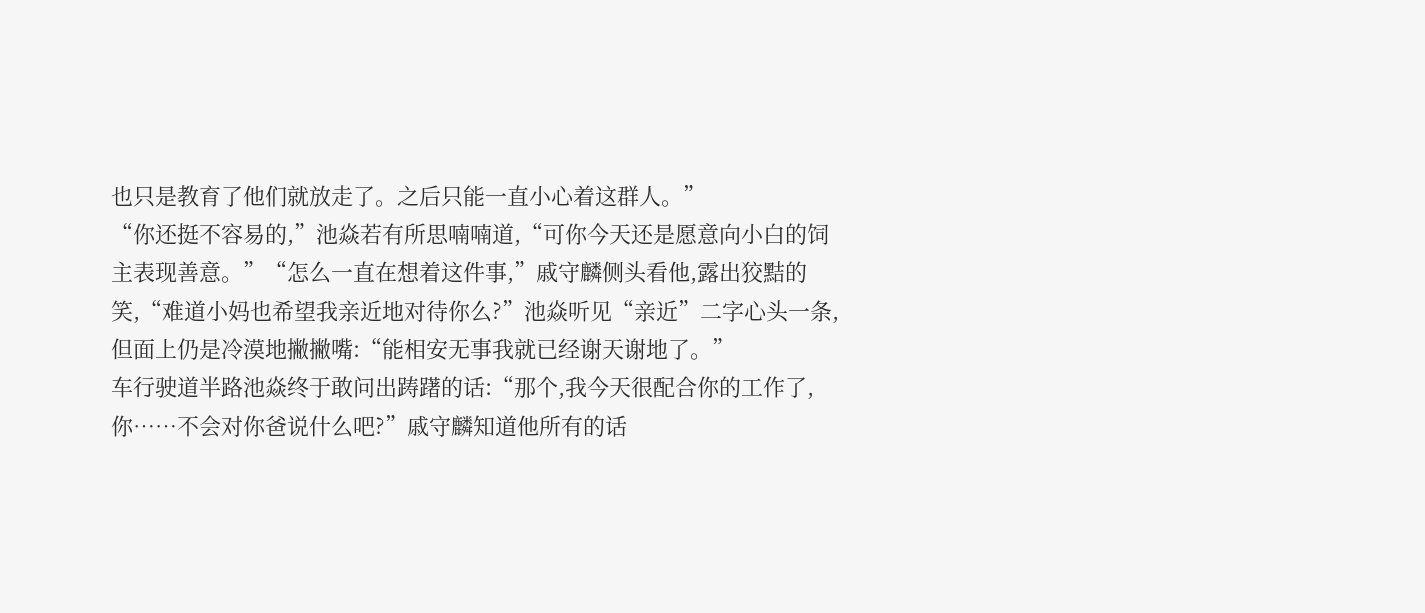也只是教育了他们就放走了。之后只能一直小心着这群人。”
“你还挺不容易的,”池焱若有所思喃喃道,“可你今天还是愿意向小白的饲主表现善意。”“怎么一直在想着这件事,”戚守麟侧头看他,露出狡黠的笑,“难道小妈也希望我亲近地对待你么?”池焱听见“亲近”二字心头一条,但面上仍是冷漠地撇撇嘴:“能相安无事我就已经谢天谢地了。”
车行驶道半路池焱终于敢问出踌躇的话:“那个,我今天很配合你的工作了,你……不会对你爸说什么吧?”戚守麟知道他所有的话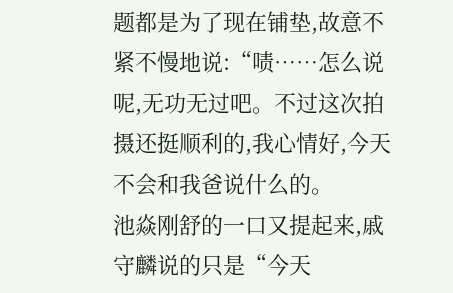题都是为了现在铺垫,故意不紧不慢地说:“啧……怎么说呢,无功无过吧。不过这次拍摄还挺顺利的,我心情好,今天不会和我爸说什么的。
池焱刚舒的一口又提起来,戚守麟说的只是“今天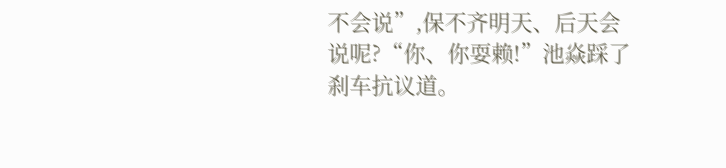不会说”,保不齐明天、后天会说呢?“你、你耍赖!”池焱踩了刹车抗议道。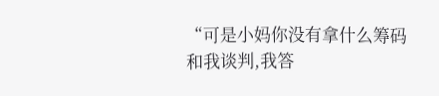“可是小妈你没有拿什么筹码和我谈判,我答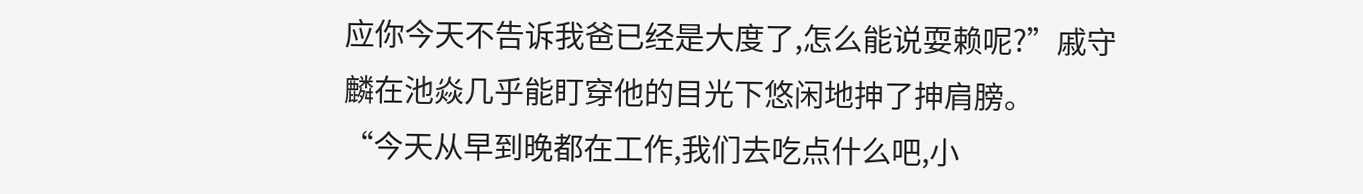应你今天不告诉我爸已经是大度了,怎么能说耍赖呢?”戚守麟在池焱几乎能盯穿他的目光下悠闲地抻了抻肩膀。
“今天从早到晚都在工作,我们去吃点什么吧,小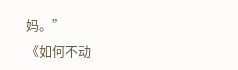妈。”
《如何不动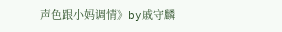声色跟小妈调情》by戚守麟